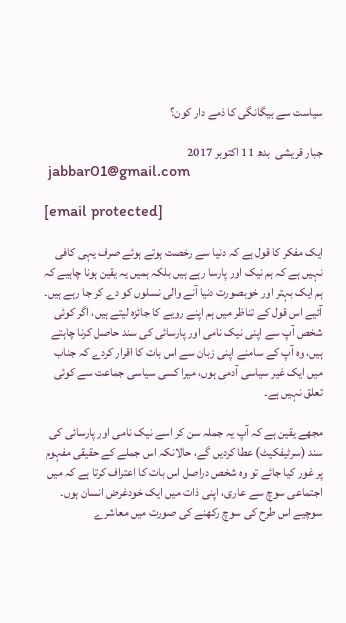سیاست سے بیگانگی کا ذمے دار کون؟

جبار قریشی  بدھ 11 اکتوبر 2017
 jabbar01@gmail.com

[email protected]

ایک مفکر کا قول ہے کہ دنیا سے رخصت ہوتے ہوئے صرف یہی کافی نہیں ہے کہ ہم نیک اور پارسا رہے ہیں بلکہ ہمیں یہ یقین ہونا چاہیے کہ ہم ایک بہتر اور خوبصورت دنیا آنے والی نسلوں کو دے کر جا رہے ہیں۔ آئیے اس قول کے تناظر میں ہم اپنے رویے کا جائزہ لیتے ہیں، اگر کوئی شخص آپ سے اپنی نیک نامی اور پارسائی کی سند حاصل کرنا چاہتے ہیں، وہ آپ کے سامنے اپنی زبان سے اس بات کا اقرار کردے کہ جناب میں ایک غیر سیاسی آدمی ہوں، میرا کسی سیاسی جماعت سے کوئی تعلق نہیں ہے۔

مجھے یقین ہے کہ آپ یہ جملہ سن کر اسے نیک نامی اور پارسائی کی سند (سرٹیفکیٹ) عطا کردیں گے، حالانکہ اس جملے کے حقیقی مفہوم پر غور کیا جائے تو وہ شخص دراصل اس بات کا اعتراف کرتا ہے کہ میں اجتماعی سوچ سے عاری، اپنی ذات میں ایک خودغرض انسان ہوں۔ سوچیے اس طرح کی سوچ رکھنے کی صورت میں معاشرے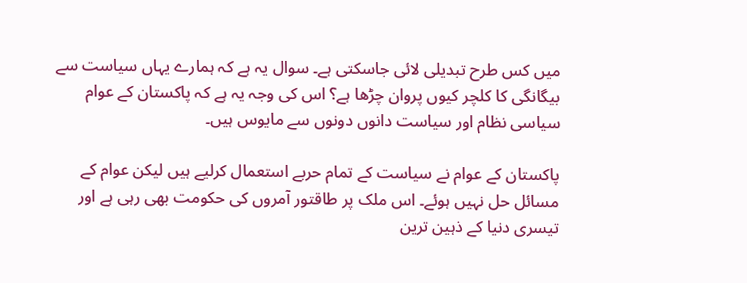میں کس طرح تبدیلی لائی جاسکتی ہے۔ سوال یہ ہے کہ ہمارے یہاں سیاست سے بیگانگی کا کلچر کیوں پروان چڑھا ہے؟ اس کی وجہ یہ ہے کہ پاکستان کے عوام سیاسی نظام اور سیاست دانوں دونوں سے مایوس ہیں۔

پاکستان کے عوام نے سیاست کے تمام حربے استعمال کرلیے ہیں لیکن عوام کے مسائل حل نہیں ہوئے۔ اس ملک پر طاقتور آمروں کی حکومت بھی رہی ہے اور تیسری دنیا کے ذہین ترین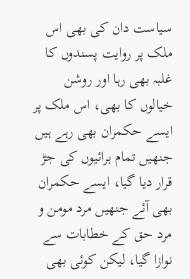سیاست دان کی بھی اس ملک پر روایت پسندوں کا غلبہ بھی رہا اور روشن خیالوں کا بھی، اس ملک پر ایسے حکمران بھی رہے ہیں جنھیں تمام برائیوں کی جڑ قرار دیا گیا، ایسے حکمران بھی آئے جنھیں مرد مومن و مرد حق کے خطابات سے نوازا گیا، لیکن کوئی بھی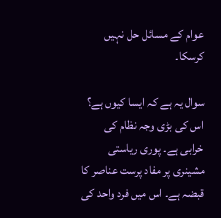عوام کے مسائل حل نہیں کرسکا۔

سوال یہ ہے کہ ایسا کیوں ہے؟ اس کی بڑی وجہ نظام کی خرابی ہے۔ پوری ریاستی مشینری پر مفاد پرست عناصر کا قبضہ ہے۔ اس میں فرد واحد کی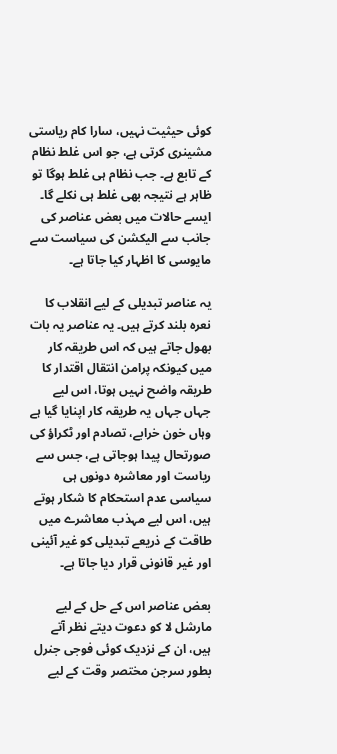کوئی حیثیت نہیں، سارا کام ریاستی مشینری کرتی ہے، جو اس غلط نظام کے تابع ہے۔ جب نظام ہی غلط ہوگا تو ظاہر ہے نتیجہ بھی غلط ہی نکلے گا۔ ایسے حالات میں بعض عناصر کی جانب سے الیکشن کی سیاست سے مایوسی کا اظہار کیا جاتا ہے۔

یہ عناصر تبدیلی کے لیے انقلاب کا نعرہ بلند کرتے ہیں۔ یہ عناصر یہ بات بھول جاتے ہیں کہ اس طریقہ کار میں کیونکہ پرامن انتقال اقتدار کا طریقہ واضح نہیں ہوتا، اس لیے جہاں جہاں یہ طریقہ کار اپنایا گیا ہے وہاں خون خرابے، تصادم اور ٹکراؤ کی صورتحال پیدا ہوجاتی ہے، جس سے ریاست اور معاشرہ دونوں ہی سیاسی عدم استحکام کا شکار ہوتے ہیں، اس لیے مہذب معاشرے میں طاقت کے ذریعے تبدیلی کو غیر آئینی اور غیر قانونی قرار دیا جاتا ہے۔

بعض عناصر اس کے حل کے لیے مارشل لا کو دعوت دیتے نظر آتے ہیں، ان کے نزدیک کوئی فوجی جنرل بطور سرجن مختصر وقت کے لیے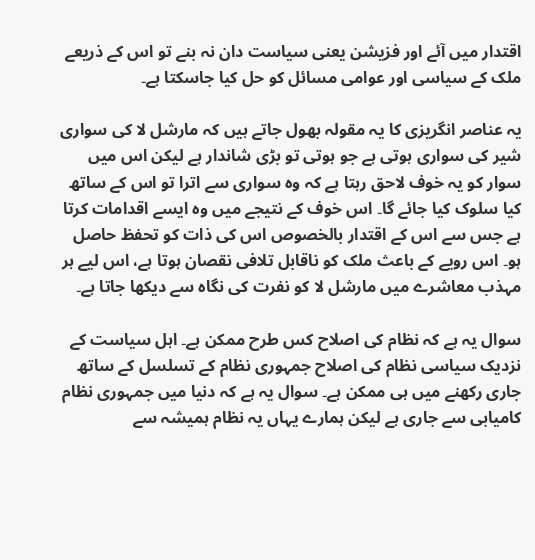اقتدار میں آئے اور فزیشن یعنی سیاست دان نہ بنے تو اس کے ذریعے ملک کے سیاسی اور عوامی مسائل کو حل کیا جاسکتا ہے۔

یہ عناصر انگریزی کا یہ مقولہ بھول جاتے ہیں کہ مارشل لا کی سواری شیر کی سواری ہوتی ہے جو ہوتی تو بڑی شاندار ہے لیکن اس میں سوار کو یہ خوف لاحق رہتا ہے کہ وہ سواری سے اترا تو اس کے ساتھ کیا سلوک کیا جائے گا۔ اس خوف کے نتیجے میں وہ ایسے اقدامات کرتا ہے جس سے اس کے اقتدار بالخصوص اس کی ذات کو تحفظ حاصل ہو۔ اس رویے کے باعث ملک کو ناقابل تلافی نقصان ہوتا ہے، اس لیے ہر مہذب معاشرے میں مارشل لا کو نفرت کی نگاہ سے دیکھا جاتا ہے۔

سوال یہ ہے کہ نظام کی اصلاح کس طرح ممکن ہے۔ اہل سیاست کے نزدیک سیاسی نظام کی اصلاح جمہوری نظام کے تسلسل کے ساتھ جاری رکھنے میں ہی ممکن ہے۔ سوال یہ ہے کہ دنیا میں جمہوری نظام کامیابی سے جاری ہے لیکن ہمارے یہاں یہ نظام ہمیشہ سے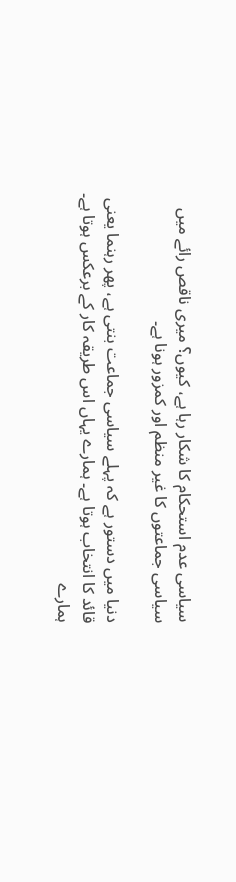سیاسی عدم استحکام کا شکار رہا ہے، کیوں؟ میری ناقص رائے میں سیاسی جماعتوں کا غیر منظم اور کمزور ہونا ہے۔

دنیا میں دستور ہے کہ پہلے سیاسی جماعت بنتی ہے، پھر رہنما یعنی قائد کا انتخاب ہوتا ہے۔ ہمارے یہاں اس طریقہ کار کے برعکس ہوتا ہے۔ ہمارے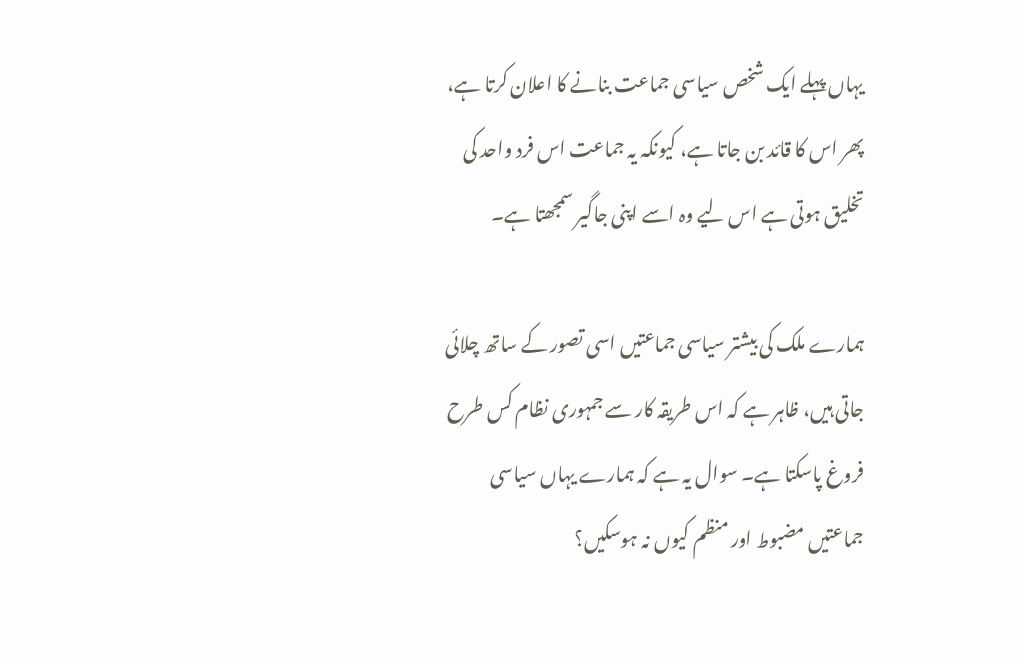یہاں پہلے ایک شخص سیاسی جماعت بنانے کا اعلان کرتا ہے، پھر اس کا قائد بن جاتا ہے، کیونکہ یہ جماعت اس فرد واحد کی تخلیق ہوتی ہے اس لیے وہ اسے اپنی جاگیر سمجھتا ہے۔

ہمارے ملک کی بیشتر سیاسی جماعتیں اسی تصور کے ساتھ چلائی جاتی ہیں، ظاہر ہے کہ اس طریقہ کار سے جمہوری نظام کس طرح فروغ پاسکتا ہے۔ سوال یہ ہے کہ ہمارے یہاں سیاسی جماعتیں مضبوط اور منظم کیوں نہ ہوسکیں؟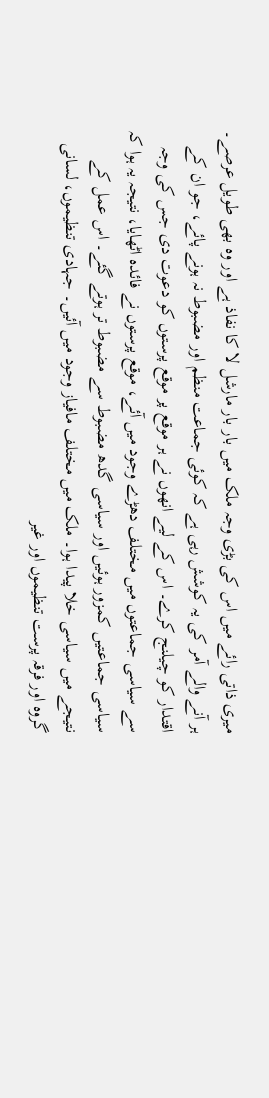میری ذاتی رائے میں اس کی بڑی وجہ ملک میں بار بار مارشل لا کا نفاذ ہے اور وہ بھی طویل عرصے۔ ہر آنے والے آمر کی یہ کوشش رہی ہے کہ کوئی جماعت منظم اور مضبوط نہ ہونے پائے، جو ان کے اقتدار کو چیلنج کرے۔ اس کے لیے انھوں نے ہر موقع پر موقع پرستوں کو دعوت دی جس کی وجہ سے سیاسی جماعتوں میں مختلف دھڑے وجود میں آئے، موقع پرستوں نے فائدہ اٹھایا، نتیجہ یہ ہوا کہ سیاسی جماعتیں کمزور ہوئیں اور سیاسی گدھ مضبوط سے مضبوط تر ہوتے گئے۔ اس عمل کے نتیجے میں سیاسی خلا پیدا ہوا۔ ملک میں مختلف مافیاز وجود میں آئیں۔ جہادی تنظیموں، لسانی گروہ اور فرقہ پرست تنظیموں اور غیر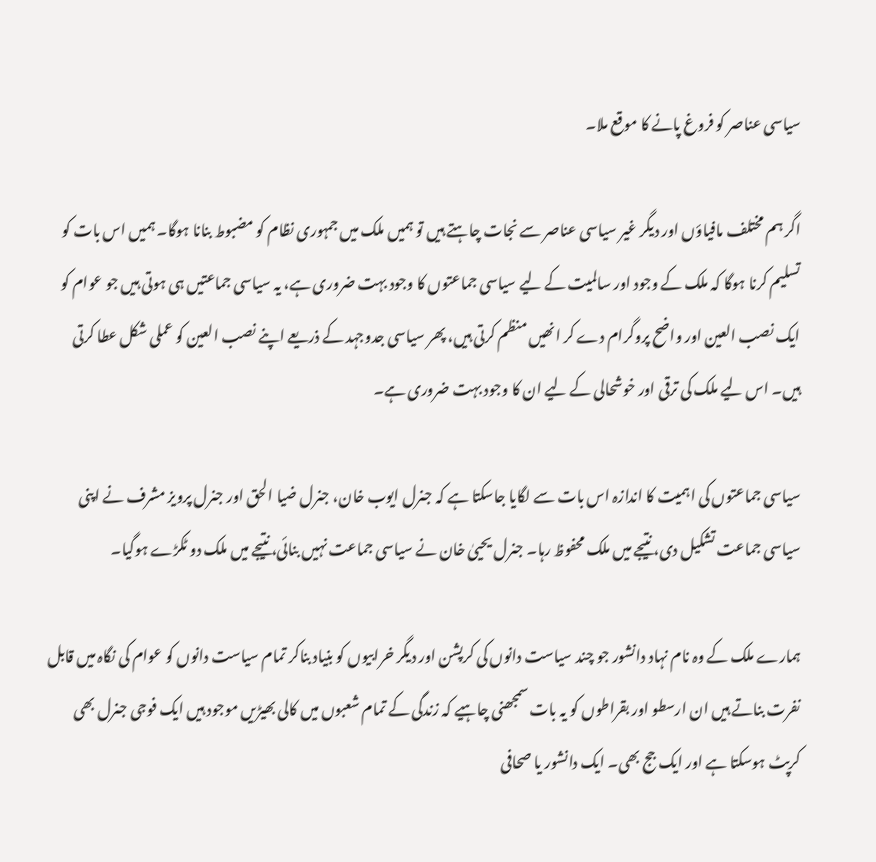سیاسی عناصر کو فروغ پانے کا موقع ملا۔

اگر ہم مختلف مافیاؤں اور دیگر غیر سیاسی عناصر سے نجات چاہتے ہیں تو ہمیں ملک میں جمہوری نظام کو مضبوط بنانا ہوگا۔ ہمیں اس بات کو تسلیم کرنا ہوگا کہ ملک کے وجود اور سالمیت کے لیے سیاسی جماعتوں کا وجود بہت ضروری ہے، یہ سیاسی جماعتیں ہی ہوتی ہیں جو عوام کو ایک نصب العین اور واضح پروگرام دے کر انھیں منظم کرتی ہیں، پھر سیاسی جدوجہد کے ذریعے اپنے نصب العین کو عملی شکل عطا کرتی ہیں۔ اس لیے ملک کی ترقی اور خوشحالی کے لیے ان کا وجود بہت ضروری ہے۔

سیاسی جماعتوں کی اہمیت کا اندازہ اس بات سے لگایا جاسکتا ہے کہ جنرل ایوب خان، جنرل ضیا الحق اور جنرل پرویز مشرف نے اپنی سیاسی جماعت تشکیل دی، نتیجے میں ملک محفوظ رہا۔ جنرل یحییٰ خان نے سیاسی جماعت نہیں بنائی، نتیجے میں ملک دو ٹکڑے ہوگیا۔

ہمارے ملک کے وہ نام نہاد دانشور جو چند سیاست دانوں کی کرپشن اور دیگر خرابیوں کو بنیاد بناکر تمام سیاست دانوں کو عوام کی نگاہ میں قابل نفرت بناتے ہیں ان ارسطو اور بقراطوں کو یہ بات سمجھنی چاہیے کہ زندگی کے تمام شعبوں میں کالی بھیڑیں موجود ہیں ایک فوجی جنرل بھی کرپٹ ہوسکتا ہے اور ایک جج بھی۔ ایک دانشور یا صحافی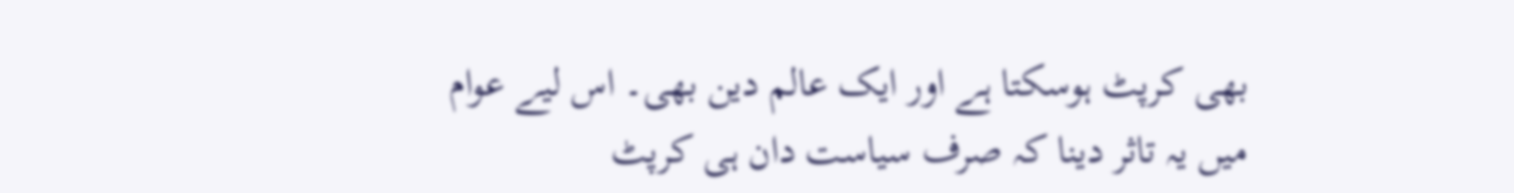بھی کرپٹ ہوسکتا ہے اور ایک عالم دین بھی۔ اس لیے عوام میں یہ تاثر دینا کہ صرف سیاست دان ہی کرپٹ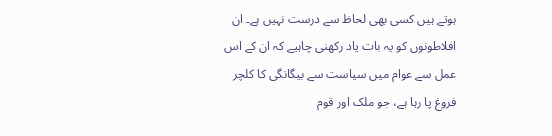ہوتے ہیں کسی بھی لحاظ سے درست نہیں ہے۔ ان افلاطونوں کو یہ بات یاد رکھنی چاہیے کہ ان کے اس عمل سے عوام میں سیاست سے بیگانگی کا کلچر فروغ پا رہا ہے، جو ملک اور قوم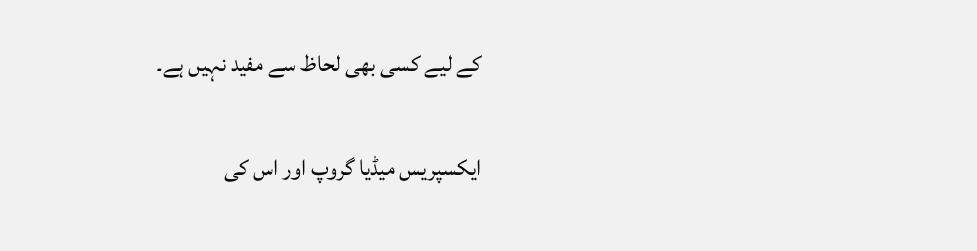کے لیے کسی بھی لحاظ سے مفید نہیں ہے۔

ایکسپریس میڈیا گروپ اور اس کی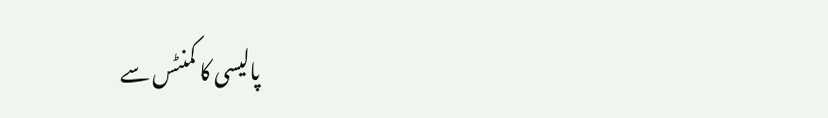پالیسی کا کمنٹس سے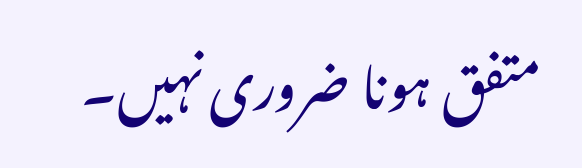متفق ہونا ضروری نہیں۔